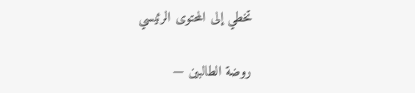تخطي إلى المحتوى الرئيسي

روضة الطالبين —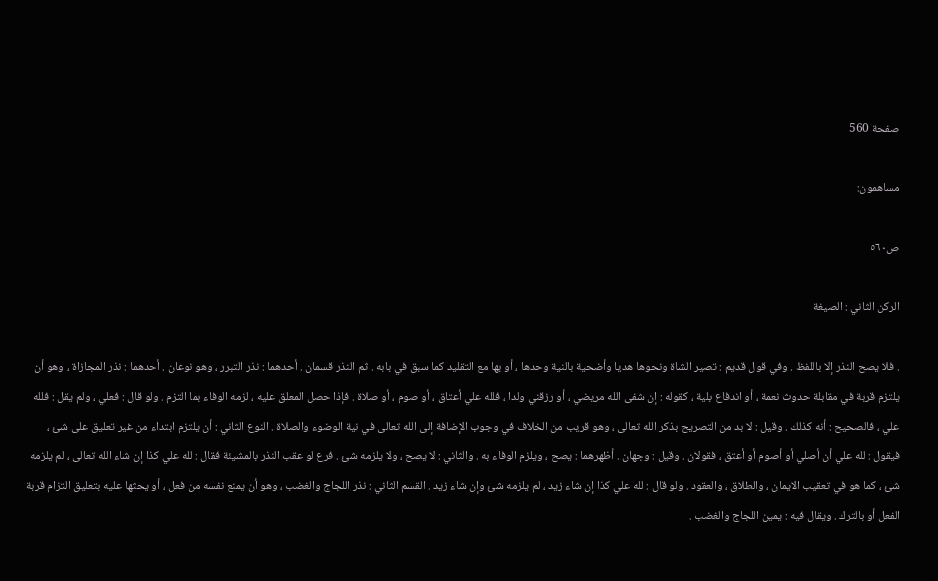صفحة 560

مساهمون:

ص٥٦٠

الركن الثاني : الصيغة

. فلا يصح النذر إلا باللفظ . وفي قول قديم : تصير الشاة ونحوها هديا وأضحية بالنية وحدها ، أو بها مع التقليد كما سبق في بابه . ثم النذر قسمان . أحدهما : نذر التبرر ، وهو نوعان . أحدهما : نذر المجازاة ، وهو أن يلتزم قربة في مقابلة حدوث نعمة ، أو اندفاع بلية ، كقوله : إن شفى الله مريضي ، أو رزقني ولدا ، فلله علي أعتاق ، أو صوم ، أو صلاة . فإذا حصل المعلق عليه ، لزمه الوفاء بما التزم . ولو قال : فعلي ، ولم يقل : فلله علي ، فالصحيح : أنه كذلك . وقيل : لا بد من التصريح بذكر الله تعالى ، وهو قريب من الخلاف في وجوب الإضافة إلى الله تعالى في نية الوضوء والصلاة . النوع الثاني : أن يلتزم ابتداء من غير تعليق على شئ ، فيقول : لله علي أن أصلي أو أصوم أو أعتق ، فقولان . وقيل : وجهان . أظهرهما : يصح ، ويلزم الوفاء به . والثاني : لا يصح ، ولا يلزمه شئ . فرع لو عقب النذر بالمشيئة فقال : لله علي كذا إن شاء الله تعالى ، لم يلزمه شئ ، كما هو في تعقيب الايمان ، والطلاق ، والعقود . ولو قال : لله علي كذا إن شاء زيد ، لم يلزمه شئ وإن شاء زيد . القسم الثاني : نذر اللجاج والغضب ، وهو أن يمنع نفسه من فعل ، أو يحثها عليه بتعليق التزام قربة الفعل أو بالترك . ويقال فيه : يمين اللجاج والغضب .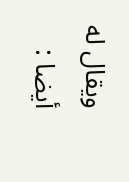ويقال له أيضا :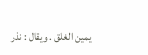يمين الغلق . ويقال : نذر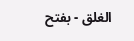الغلق - بفتح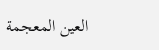العين المعجمة